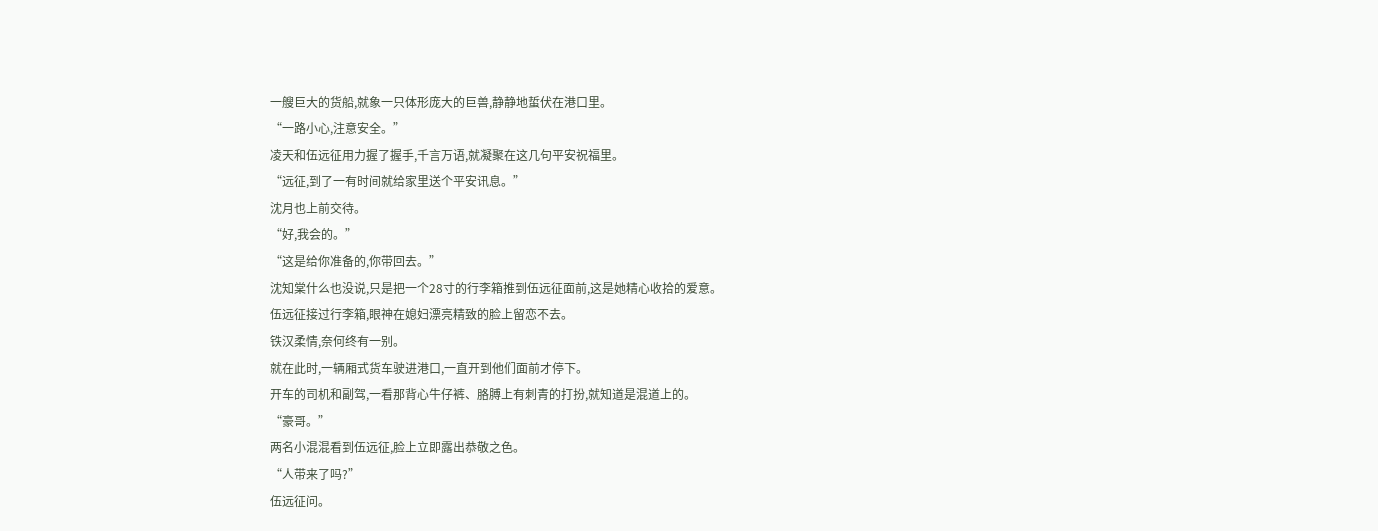一艘巨大的货船,就象一只体形庞大的巨兽,静静地蜇伏在港口里。
“一路小心,注意安全。”
凌天和伍远征用力握了握手,千言万语,就凝聚在这几句平安祝福里。
“远征,到了一有时间就给家里送个平安讯息。”
沈月也上前交待。
“好,我会的。”
“这是给你准备的,你带回去。”
沈知棠什么也没说,只是把一个28寸的行李箱推到伍远征面前,这是她精心收拾的爱意。
伍远征接过行李箱,眼神在媳妇漂亮精致的脸上留恋不去。
铁汉柔情,奈何终有一别。
就在此时,一辆厢式货车驶进港口,一直开到他们面前才停下。
开车的司机和副驾,一看那背心牛仔裤、胳膊上有刺青的打扮,就知道是混道上的。
“豪哥。”
两名小混混看到伍远征,脸上立即露出恭敬之色。
“人带来了吗?”
伍远征问。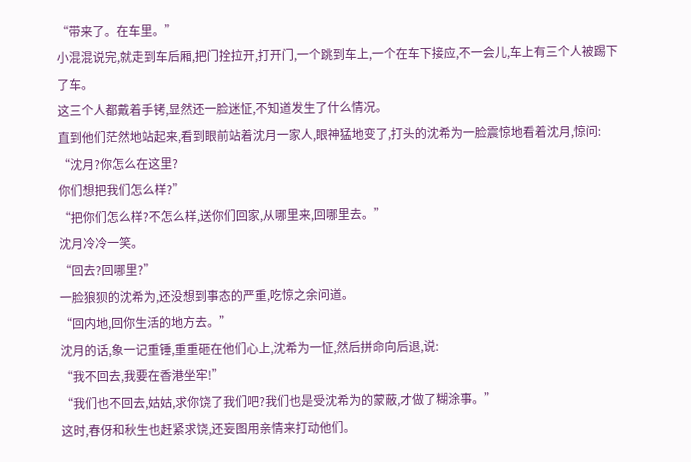“带来了。在车里。”
小混混说完,就走到车后厢,把门拴拉开,打开门,一个跳到车上,一个在车下接应,不一会儿,车上有三个人被踢下了车。
这三个人都戴着手铐,显然还一脸迷怔,不知道发生了什么情况。
直到他们茫然地站起来,看到眼前站着沈月一家人,眼神猛地变了,打头的沈希为一脸震惊地看着沈月,惊问:
“沈月?你怎么在这里?
你们想把我们怎么样?”
“把你们怎么样?不怎么样,送你们回家,从哪里来,回哪里去。”
沈月冷冷一笑。
“回去?回哪里?”
一脸狼狈的沈希为,还没想到事态的严重,吃惊之余问道。
“回内地,回你生活的地方去。”
沈月的话,象一记重锤,重重砸在他们心上,沈希为一怔,然后拼命向后退,说:
“我不回去,我要在香港坐牢!”
“我们也不回去,姑姑,求你饶了我们吧?我们也是受沈希为的蒙蔽,才做了糊涂事。”
这时,春伢和秋生也赶紧求饶,还妄图用亲情来打动他们。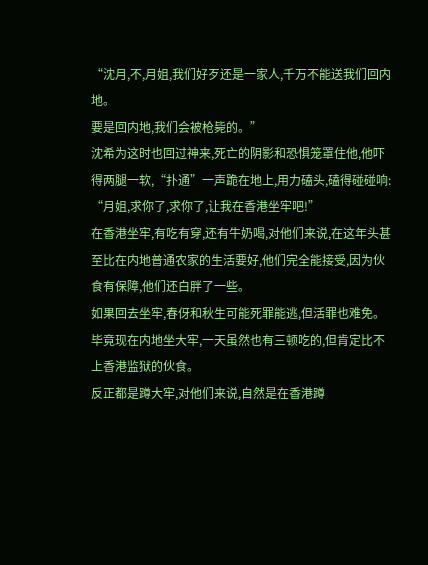“沈月,不,月姐,我们好歹还是一家人,千万不能送我们回内地。
要是回内地,我们会被枪毙的。”
沈希为这时也回过神来,死亡的阴影和恐惧笼罩住他,他吓得两腿一软,“扑通”一声跪在地上,用力磕头,磕得碰碰响:
“月姐,求你了,求你了,让我在香港坐牢吧!”
在香港坐牢,有吃有穿,还有牛奶喝,对他们来说,在这年头甚至比在内地普通农家的生活要好,他们完全能接受,因为伙食有保障,他们还白胖了一些。
如果回去坐牢,春伢和秋生可能死罪能逃,但活罪也难免。
毕竟现在内地坐大牢,一天虽然也有三顿吃的,但肯定比不上香港监狱的伙食。
反正都是蹲大牢,对他们来说,自然是在香港蹲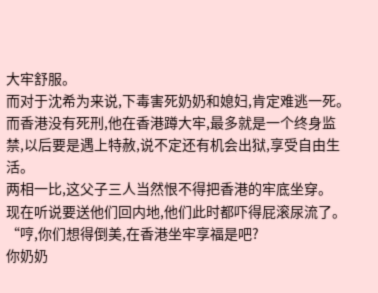大牢舒服。
而对于沈希为来说,下毒害死奶奶和媳妇,肯定难逃一死。
而香港没有死刑,他在香港蹲大牢,最多就是一个终身监禁,以后要是遇上特赦,说不定还有机会出狱,享受自由生活。
两相一比,这父子三人当然恨不得把香港的牢底坐穿。
现在听说要送他们回内地,他们此时都吓得屁滚尿流了。
“哼,你们想得倒美,在香港坐牢享福是吧?
你奶奶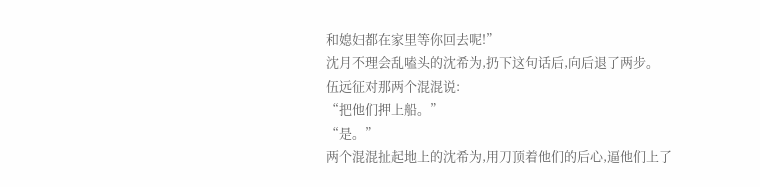和媳妇都在家里等你回去呢!”
沈月不理会乱嗑头的沈希为,扔下这句话后,向后退了两步。
伍远征对那两个混混说:
“把他们押上船。”
“是。”
两个混混扯起地上的沈希为,用刀顶着他们的后心,逼他们上了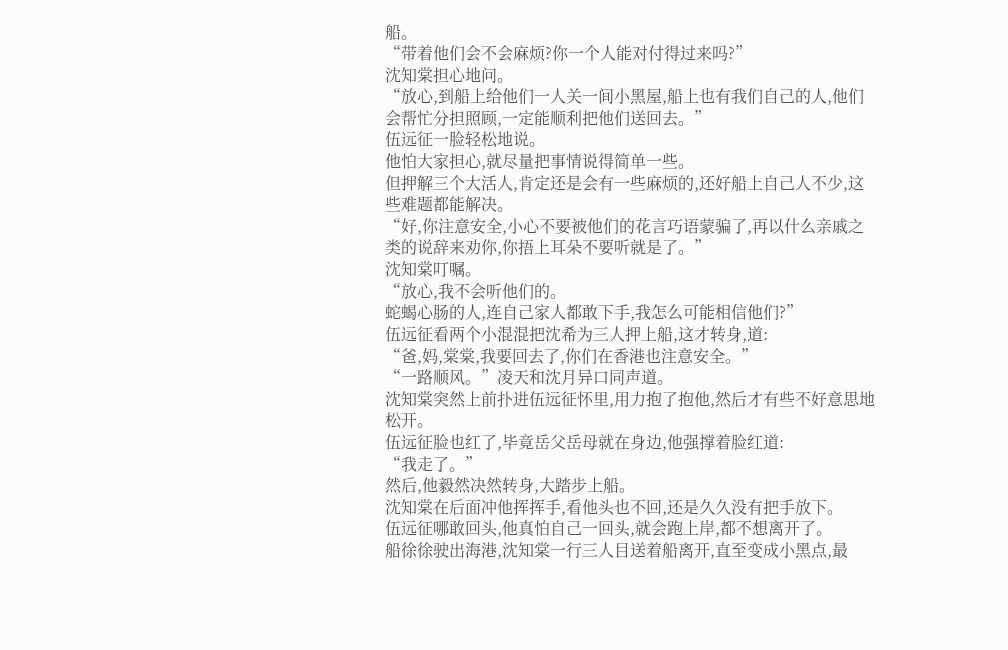船。
“带着他们会不会麻烦?你一个人能对付得过来吗?”
沈知棠担心地问。
“放心,到船上给他们一人关一间小黑屋,船上也有我们自己的人,他们会帮忙分担照顾,一定能顺利把他们送回去。”
伍远征一脸轻松地说。
他怕大家担心,就尽量把事情说得简单一些。
但押解三个大活人,肯定还是会有一些麻烦的,还好船上自己人不少,这些难题都能解决。
“好,你注意安全,小心不要被他们的花言巧语蒙骗了,再以什么亲戚之类的说辞来劝你,你捂上耳朵不要听就是了。”
沈知棠叮嘱。
“放心,我不会听他们的。
蛇蝎心肠的人,连自己家人都敢下手,我怎么可能相信他们?”
伍远征看两个小混混把沈希为三人押上船,这才转身,道:
“爸,妈,棠棠,我要回去了,你们在香港也注意安全。”
“一路顺风。”凌天和沈月异口同声道。
沈知棠突然上前扑进伍远征怀里,用力抱了抱他,然后才有些不好意思地松开。
伍远征脸也红了,毕竟岳父岳母就在身边,他强撑着脸红道:
“我走了。”
然后,他毅然决然转身,大踏步上船。
沈知棠在后面冲他挥挥手,看他头也不回,还是久久没有把手放下。
伍远征哪敢回头,他真怕自己一回头,就会跑上岸,都不想离开了。
船徐徐驶出海港,沈知棠一行三人目送着船离开,直至变成小黑点,最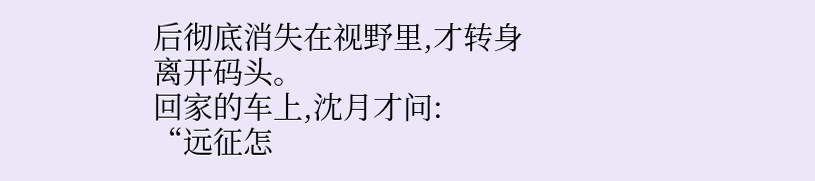后彻底消失在视野里,才转身离开码头。
回家的车上,沈月才问:
“远征怎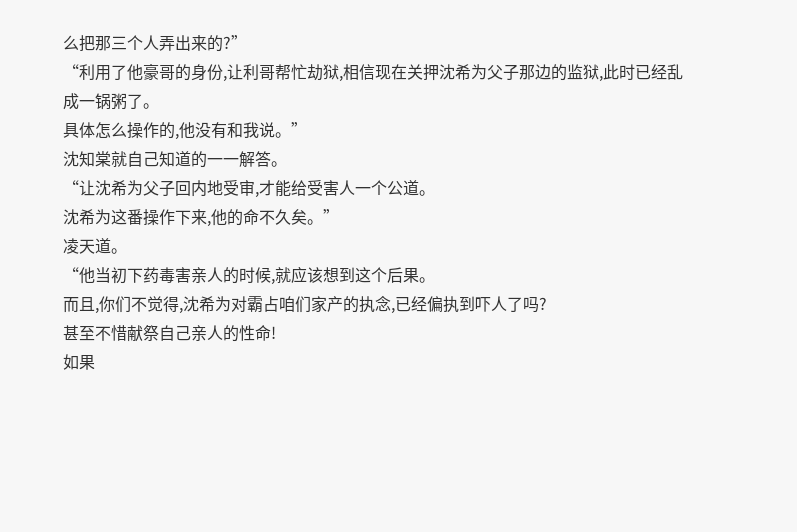么把那三个人弄出来的?”
“利用了他豪哥的身份,让利哥帮忙劫狱,相信现在关押沈希为父子那边的监狱,此时已经乱成一锅粥了。
具体怎么操作的,他没有和我说。”
沈知棠就自己知道的一一解答。
“让沈希为父子回内地受审,才能给受害人一个公道。
沈希为这番操作下来,他的命不久矣。”
凌天道。
“他当初下药毒害亲人的时候,就应该想到这个后果。
而且,你们不觉得,沈希为对霸占咱们家产的执念,已经偏执到吓人了吗?
甚至不惜献祭自己亲人的性命!
如果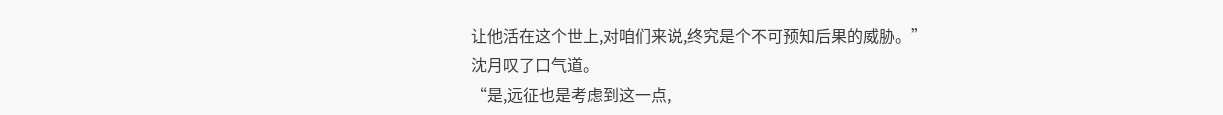让他活在这个世上,对咱们来说,终究是个不可预知后果的威胁。”
沈月叹了口气道。
“是,远征也是考虑到这一点,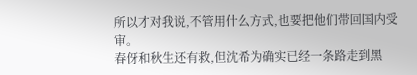所以才对我说,不管用什么方式,也要把他们带回国内受审。
春伢和秋生还有救,但沈希为确实已经一条路走到黑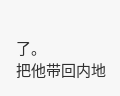了。
把他带回内地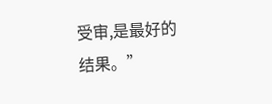受审,是最好的结果。”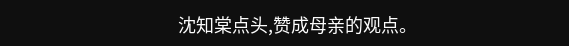沈知棠点头,赞成母亲的观点。